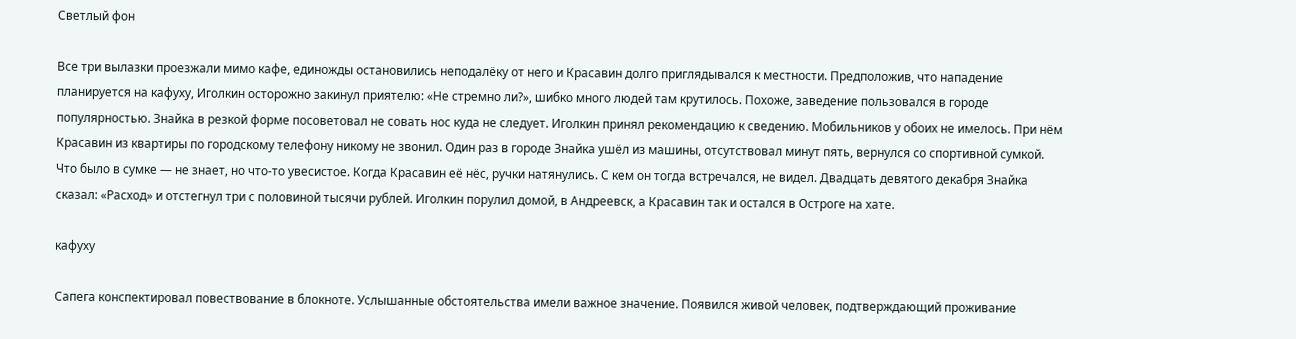Светлый фон

Все три вылазки проезжали мимо кафе, единожды остановились неподалёку от него и Красавин долго приглядывался к местности. Предположив, что нападение планируется на кафуху, Иголкин осторожно закинул приятелю: «Не стремно ли?», шибко много людей там крутилось. Похоже, заведение пользовался в городе популярностью. Знайка в резкой форме посоветовал не совать нос куда не следует. Иголкин принял рекомендацию к сведению. Мобильников у обоих не имелось. При нём Красавин из квартиры по городскому телефону никому не звонил. Один раз в городе Знайка ушёл из машины, отсутствовал минут пять, вернулся со спортивной сумкой. Что было в сумке — не знает, но что-то увесистое. Когда Красавин её нёс, ручки натянулись. С кем он тогда встречался, не видел. Двадцать девятого декабря Знайка сказал: «Расход» и отстегнул три с половиной тысячи рублей. Иголкин порулил домой, в Андреевск, а Красавин так и остался в Остроге на хате.

кафуху

Сапега конспектировал повествование в блокноте. Услышанные обстоятельства имели важное значение. Появился живой человек, подтверждающий проживание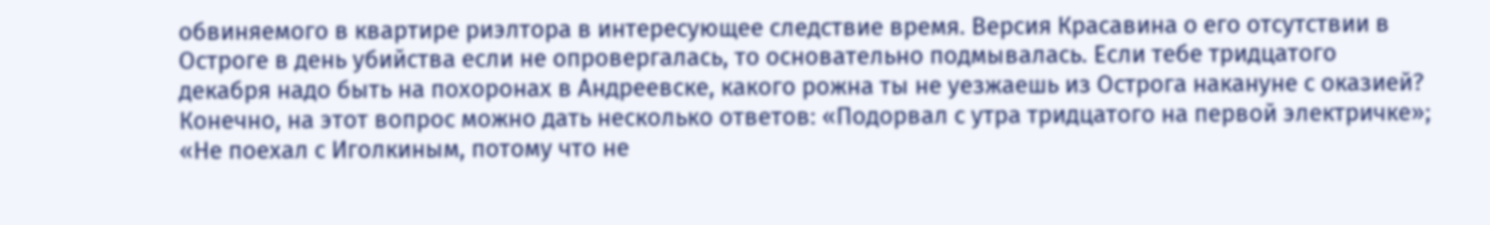обвиняемого в квартире риэлтора в интересующее следствие время. Версия Красавина о его отсутствии в Остроге в день убийства если не опровергалась, то основательно подмывалась. Если тебе тридцатого декабря надо быть на похоронах в Андреевске, какого рожна ты не уезжаешь из Острога накануне с оказией? Конечно, на этот вопрос можно дать несколько ответов: «Подорвал с утра тридцатого на первой электричке»; «Не поехал с Иголкиным, потому что не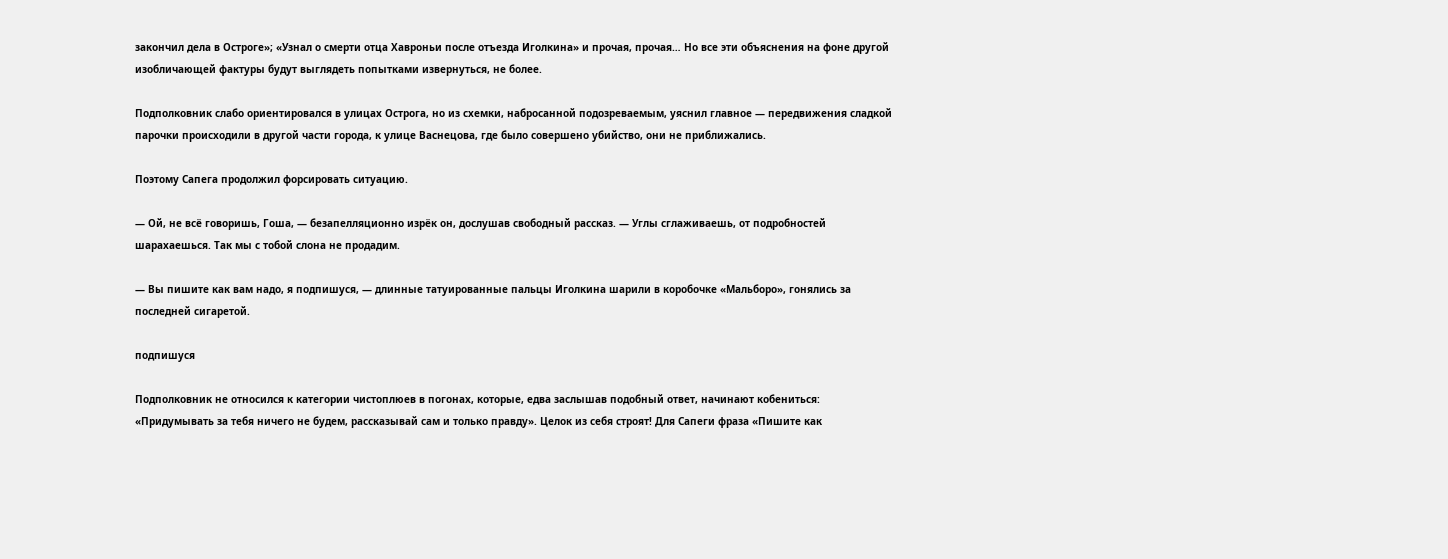закончил дела в Остроге»; «Узнал о смерти отца Хавроньи после отъезда Иголкина» и прочая, прочая… Но все эти объяснения на фоне другой изобличающей фактуры будут выглядеть попытками извернуться, не более.

Подполковник слабо ориентировался в улицах Острога, но из схемки, набросанной подозреваемым, уяснил главное — передвижения сладкой парочки происходили в другой части города, к улице Васнецова, где было совершено убийство, они не приближались.

Поэтому Сапега продолжил форсировать ситуацию.

— Ой, не всё говоришь, Гоша, — безапелляционно изрёк он, дослушав свободный рассказ. — Углы сглаживаешь, от подробностей шарахаешься. Так мы с тобой слона не продадим.

— Вы пишите как вам надо, я подпишуся, — длинные татуированные пальцы Иголкина шарили в коробочке «Мальборо», гонялись за последней сигаретой.

подпишуся

Подполковник не относился к категории чистоплюев в погонах, которые, едва заслышав подобный ответ, начинают кобениться: «Придумывать за тебя ничего не будем, рассказывай сам и только правду». Целок из себя строят! Для Сапеги фраза «Пишите как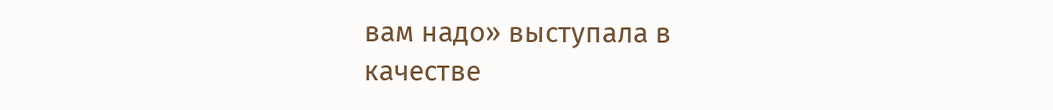вам надо» выступала в качестве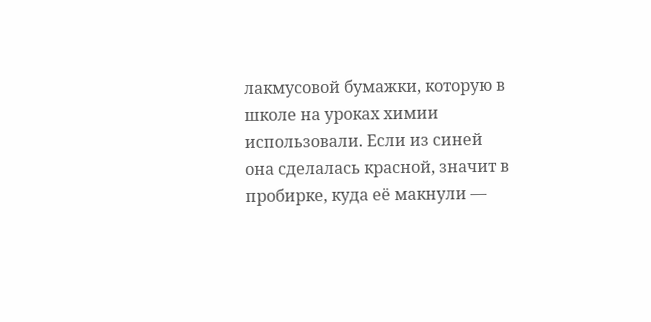лакмусовой бумажки, которую в школе на уроках химии использовали. Если из синей она сделалась красной, значит в пробирке, куда её макнули —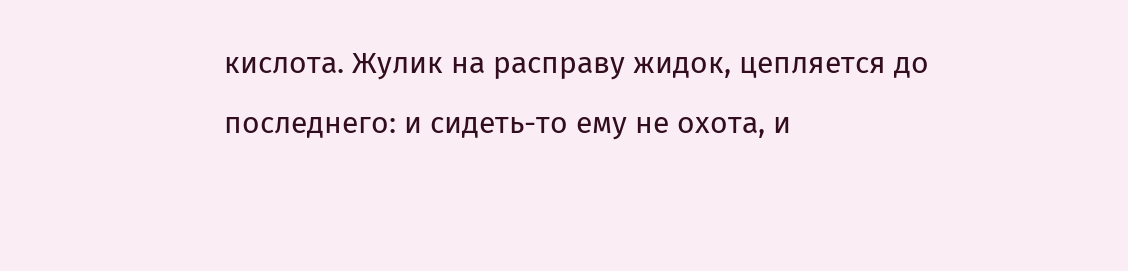кислота. Жулик на расправу жидок, цепляется до последнего: и сидеть-то ему не охота, и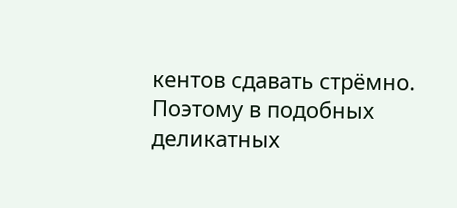кентов сдавать стрёмно. Поэтому в подобных деликатных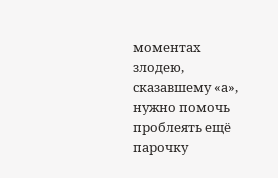моментах злодею, сказавшему «а», нужно помочь проблеять ещё парочку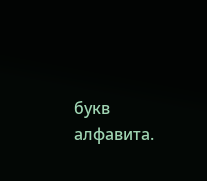букв алфавита.